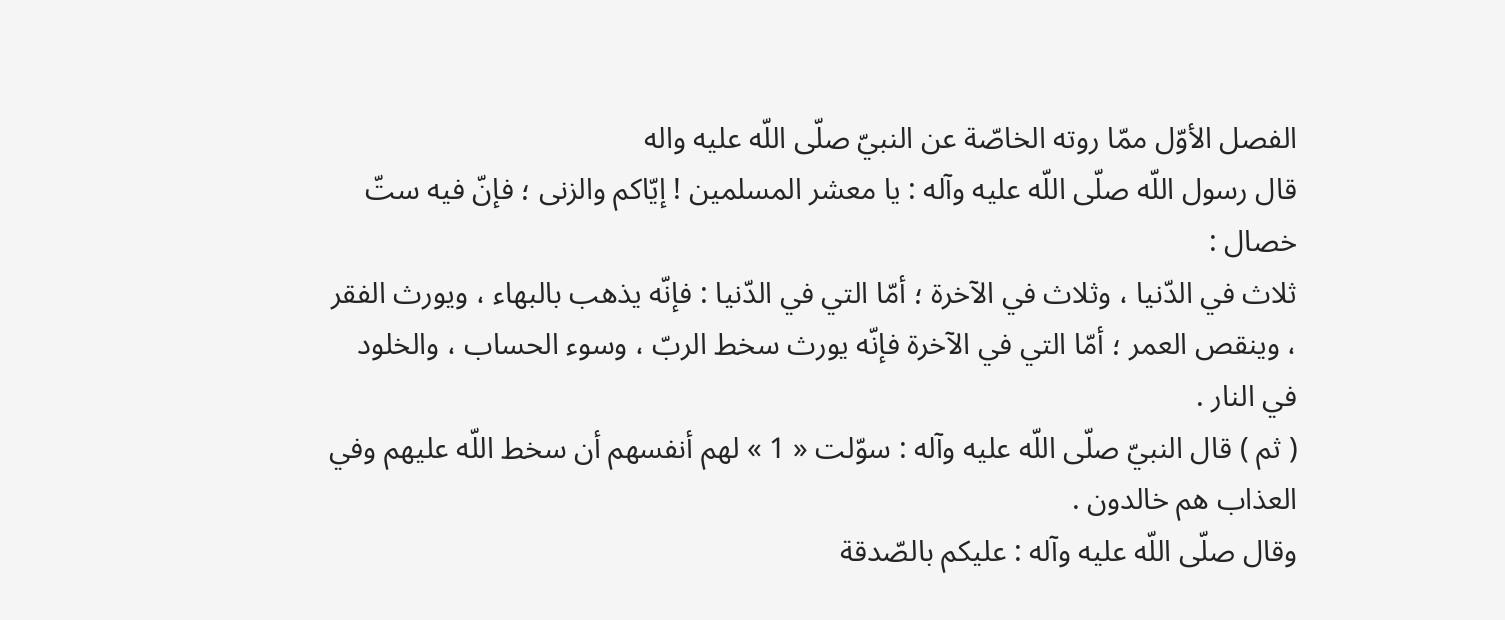الفصل الأوّل ممّا روته الخاصّة عن النبيّ صلّى اللّه عليه واله
قال رسول اللّه صلّى اللّه عليه وآله : يا معشر المسلمين ! إيّاكم والزنى ؛ فإنّ فيه ستّ خصال :
ثلاث في الدّنيا ، وثلاث في الآخرة ؛ أمّا التي في الدّنيا : فإنّه يذهب بالبهاء ، ويورث الفقر ، وينقص العمر ؛ أمّا التي في الآخرة فإنّه يورث سخط الربّ ، وسوء الحساب ، والخلود في النار .
( ثم ) قال النبيّ صلّى اللّه عليه وآله : سوّلت « 1 » لهم أنفسهم أن سخط اللّه عليهم وفي العذاب هم خالدون .
وقال صلّى اللّه عليه وآله : عليكم بالصّدقة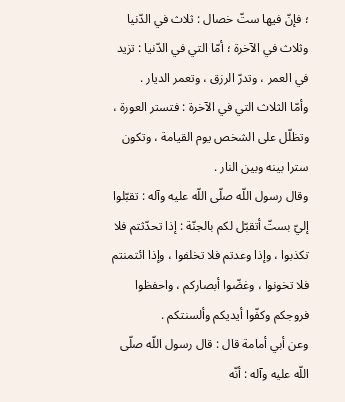؛ فإنّ فيها ستّ خصال : ثلاث في الدّنيا وثلاث في الآخرة ؛ أمّا التي في الدّنيا : تزيد في العمر ، وتدرّ الرزق ، وتعمر الديار .
وأمّا الثلاث التي في الآخرة : فتستر العورة ، وتظلّل على الشخص يوم القيامة ، وتكون سترا بينه وبين النار .
وقال رسول اللّه صلّى اللّه عليه وآله : تقبّلوا إليّ بستّ أتقبّل لكم بالجنّة : إذا تحدّثتم فلا تكذبوا ، وإذا وعدتم فلا تخلفوا ، وإذا ائتمنتم فلا تخونوا ، وغضّوا أبصاركم ، واحفظوا فروجكم وكفّوا أيديكم وألسنتكم .
وعن أبي أمامة قال : قال رسول اللّه صلّى اللّه عليه وآله : أنّه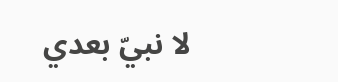لا نبيّ بعدي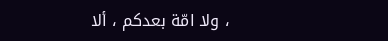، ولا امّة بعدكم ، ألا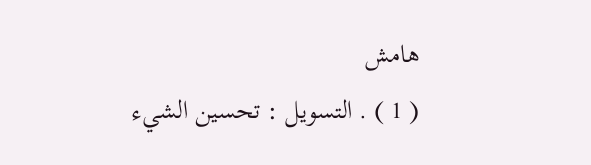هامش
( 1 ) . التسويل : تحسين الشيء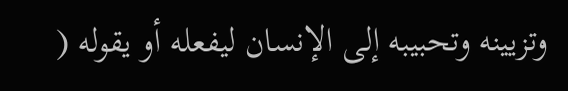وتزيينه وتحبيبه إلى الإنسان ليفعله أو يقوله (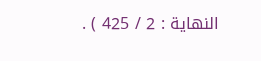النهاية : 2 / 425 ) .